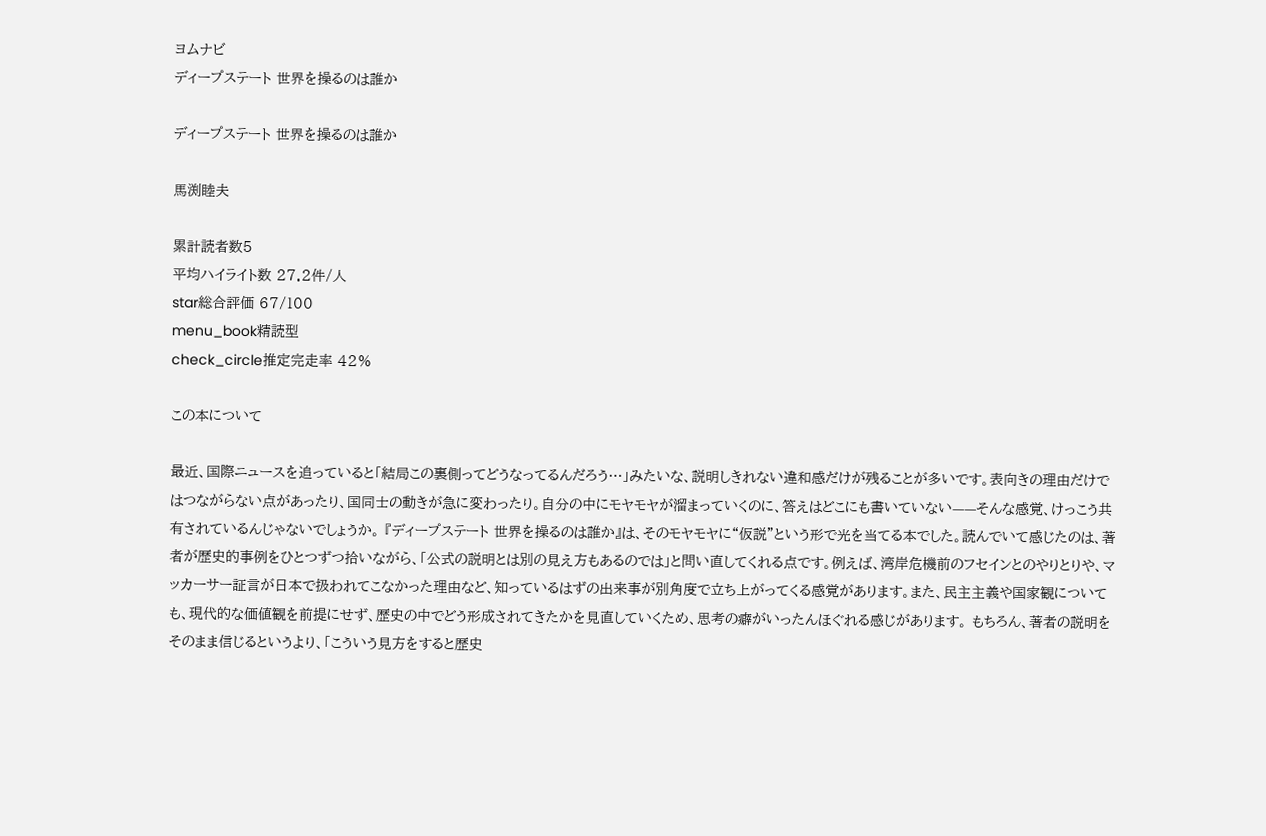ヨムナビ
ディープステート 世界を操るのは誰か

ディープステート 世界を操るのは誰か

馬渕睦夫

累計読者数5
平均ハイライト数 27.2件/人
star総合評価 67/100
menu_book精読型
check_circle推定完走率 42%

この本について

最近、国際ニュースを追っていると「結局この裏側ってどうなってるんだろう…」みたいな、説明しきれない違和感だけが残ることが多いです。表向きの理由だけではつながらない点があったり、国同士の動きが急に変わったり。自分の中にモヤモヤが溜まっていくのに、答えはどこにも書いていない——そんな感覚、けっこう共有されているんじゃないでしょうか。 『ディープステート 世界を操るのは誰か』は、そのモヤモヤに“仮説”という形で光を当てる本でした。読んでいて感じたのは、著者が歴史的事例をひとつずつ拾いながら、「公式の説明とは別の見え方もあるのでは」と問い直してくれる点です。例えば、湾岸危機前のフセインとのやりとりや、マッカーサー証言が日本で扱われてこなかった理由など、知っているはずの出来事が別角度で立ち上がってくる感覚があります。また、民主主義や国家観についても、現代的な価値観を前提にせず、歴史の中でどう形成されてきたかを見直していくため、思考の癖がいったんほぐれる感じがあります。 もちろん、著者の説明をそのまま信じるというより、「こういう見方をすると歴史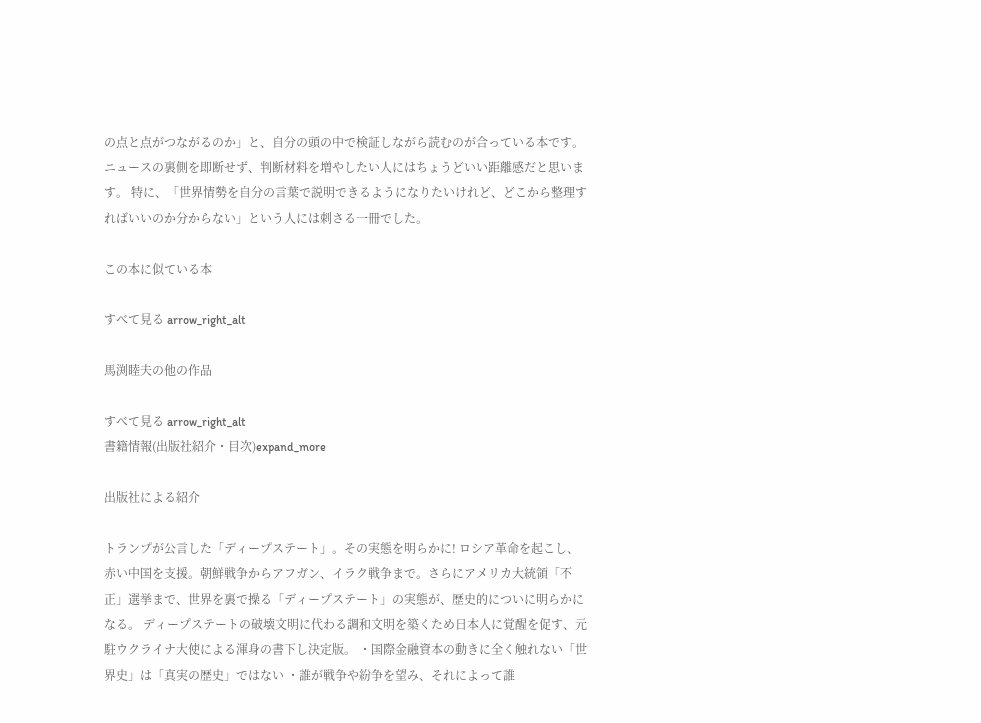の点と点がつながるのか」と、自分の頭の中で検証しながら読むのが合っている本です。ニュースの裏側を即断せず、判断材料を増やしたい人にはちょうどいい距離感だと思います。 特に、「世界情勢を自分の言葉で説明できるようになりたいけれど、どこから整理すればいいのか分からない」という人には刺さる一冊でした。

この本に似ている本

すべて見る arrow_right_alt

馬渕睦夫の他の作品

すべて見る arrow_right_alt
書籍情報(出版社紹介・目次)expand_more

出版社による紹介

トランプが公言した「ディープステート」。その実態を明らかに! ロシア革命を起こし、赤い中国を支援。朝鮮戦争からアフガン、イラク戦争まで。さらにアメリカ大統領「不正」選挙まで、世界を裏で操る「ディープステート」の実態が、歴史的についに明らかになる。 ディープステートの破壊文明に代わる調和文明を築くため日本人に覚醒を促す、元駐ウクライナ大使による渾身の書下し決定版。 ・国際金融資本の動きに全く触れない「世界史」は「真実の歴史」ではない ・誰が戦争や紛争を望み、それによって誰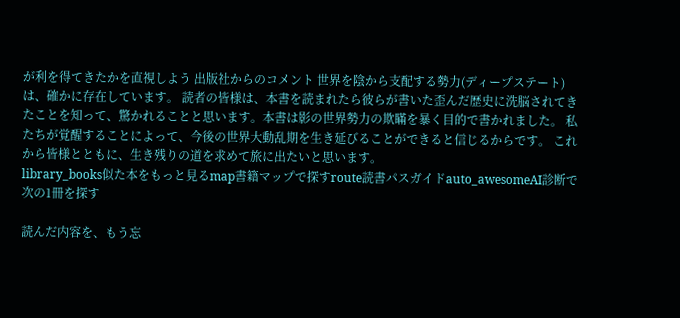が利を得てきたかを直視しよう 出版社からのコメント 世界を陰から支配する勢力(ディープステート)は、確かに存在しています。 読者の皆様は、本書を読まれたら彼らが書いた歪んだ歴史に洗脳されてきたことを知って、驚かれることと思います。本書は影の世界勢力の欺瞞を暴く目的で書かれました。 私たちが覚醒することによって、今後の世界大動乱期を生き延びることができると信じるからです。 これから皆様とともに、生き残りの道を求めて旅に出たいと思います。
library_books似た本をもっと見るmap書籍マップで探すroute読書パスガイドauto_awesomeAI診断で次の1冊を探す

読んだ内容を、もう忘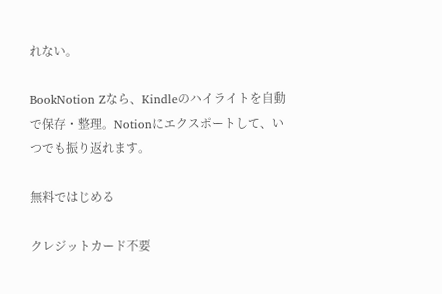れない。

BookNotion Zなら、Kindleのハイライトを自動で保存・整理。Notionにエクスポートして、いつでも振り返れます。

無料ではじめる

クレジットカード不要